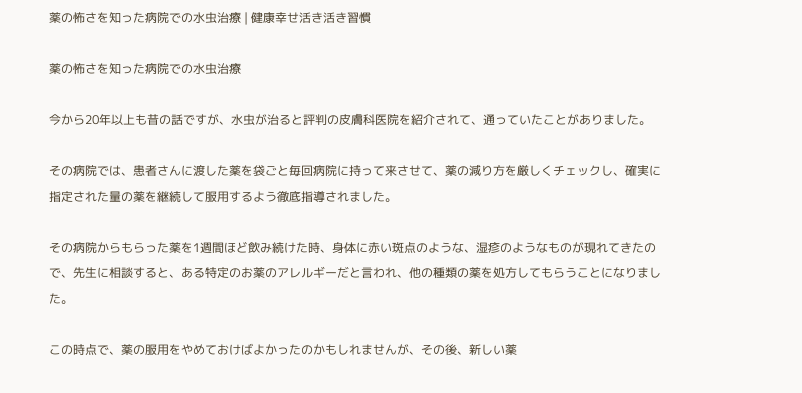薬の怖さを知った病院での水虫治療 | 健康幸せ活き活き習慣

薬の怖さを知った病院での水虫治療

今から20年以上も昔の話ですが、水虫が治ると評判の皮膚科医院を紹介されて、通っていたことがありました。

その病院では、患者さんに渡した薬を袋ごと毎回病院に持って来させて、薬の減り方を厳しくチェックし、確実に指定された量の薬を継続して服用するよう徹底指導されました。

その病院からもらった薬を1週間ほど飲み続けた時、身体に赤い斑点のような、湿疹のようなものが現れてきたので、先生に相談すると、ある特定のお薬のアレルギーだと言われ、他の種類の薬を処方してもらうことになりました。

この時点で、薬の服用をやめておけばよかったのかもしれませんが、その後、新しい薬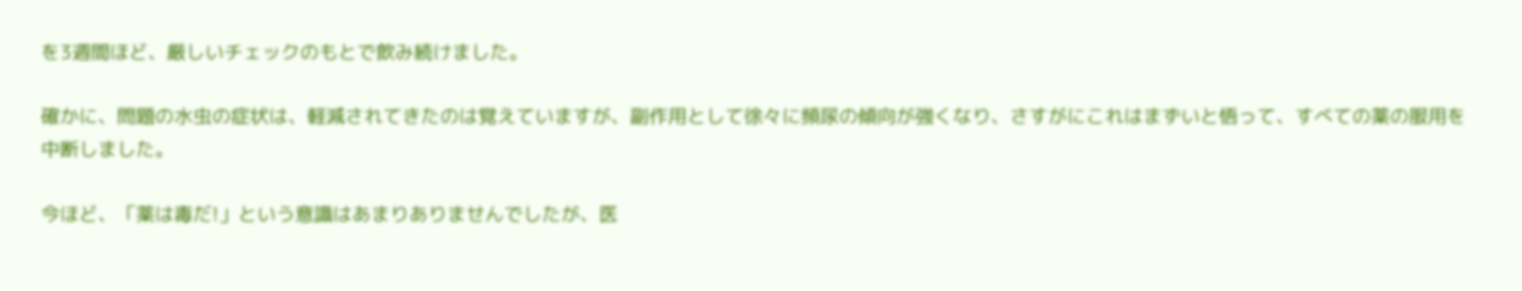を3週間ほど、厳しいチェックのもとで飲み続けました。

確かに、問題の水虫の症状は、軽減されてきたのは覚えていますが、副作用として徐々に頻尿の傾向が強くなり、さすがにこれはまずいと悟って、すべての薬の服用を中断しました。

今ほど、「薬は毒だ!」という意識はあまりありませんでしたが、医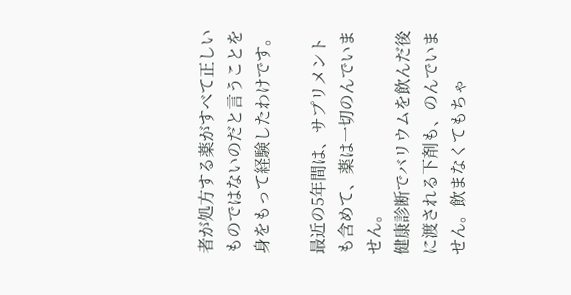者が処方する薬がすべて正しいものではないのだと言うことを身をもって経験したわけです。

最近の5年間は、サプリメントも含めて、薬は一切のんでいません。
健康診断でバリウムを飲んだ後に渡される下剤も、のんでいません。飲まなくてもちゃ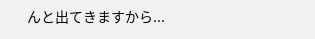んと出てきますから...